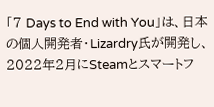「7 Days to End with You」は、日本の個人開発者・Lizardry氏が開発し、2022年2月にSteamとスマートフ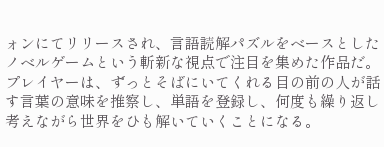ォンにてリリースされ、言語読解パズルをベースとしたノベルゲームという斬新な視点で注目を集めた作品だ。
プレイヤーは、ずっとそばにいてくれる目の前の人が話す言葉の意味を推察し、単語を登録し、何度も繰り返し考えながら世界をひも解いていくことになる。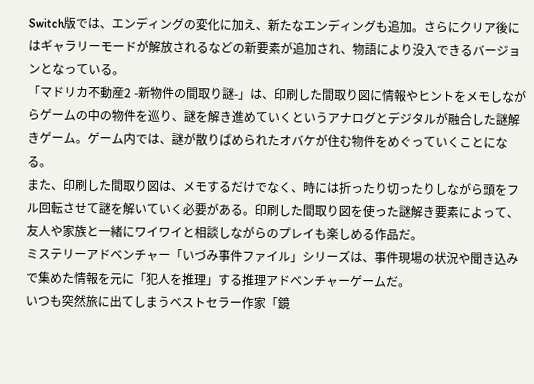Switch版では、エンディングの変化に加え、新たなエンディングも追加。さらにクリア後にはギャラリーモードが解放されるなどの新要素が追加され、物語により没入できるバージョンとなっている。
「マドリカ不動産2 -新物件の間取り謎-」は、印刷した間取り図に情報やヒントをメモしながらゲームの中の物件を巡り、謎を解き進めていくというアナログとデジタルが融合した謎解きゲーム。ゲーム内では、謎が散りばめられたオバケが住む物件をめぐっていくことになる。
また、印刷した間取り図は、メモするだけでなく、時には折ったり切ったりしながら頭をフル回転させて謎を解いていく必要がある。印刷した間取り図を使った謎解き要素によって、友人や家族と一緒にワイワイと相談しながらのプレイも楽しめる作品だ。
ミステリーアドベンチャー「いづみ事件ファイル」シリーズは、事件現場の状況や聞き込みで集めた情報を元に「犯人を推理」する推理アドベンチャーゲームだ。
いつも突然旅に出てしまうベストセラー作家「鏡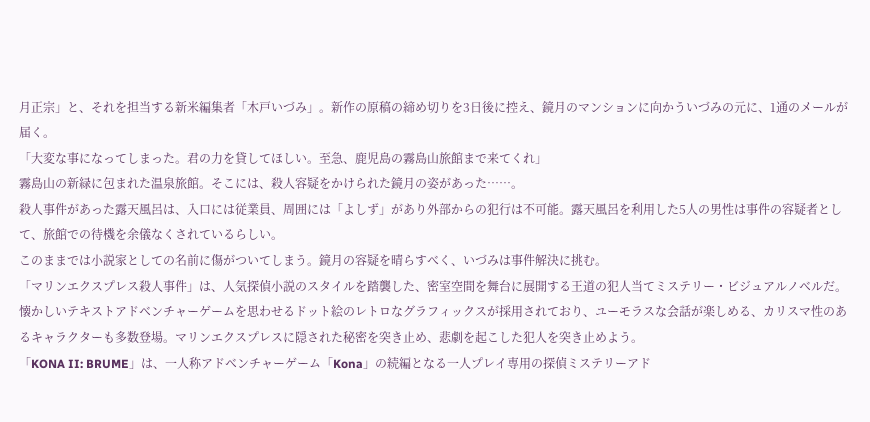月正宗」と、それを担当する新米編集者「木戸いづみ」。新作の原稿の締め切りを3日後に控え、鏡月のマンションに向かういづみの元に、1通のメールが届く。
「大変な事になってしまった。君の力を貸してほしい。至急、鹿児島の霧島山旅館まで来てくれ」
霧島山の新緑に包まれた温泉旅館。そこには、殺人容疑をかけられた鏡月の姿があった……。
殺人事件があった露天風呂は、入口には従業員、周囲には「よしず」があり外部からの犯行は不可能。露天風呂を利用した5人の男性は事件の容疑者として、旅館での待機を余儀なくされているらしい。
このままでは小説家としての名前に傷がついてしまう。鏡月の容疑を晴らすべく、いづみは事件解決に挑む。
「マリンエクスプレス殺人事件」は、人気探偵小説のスタイルを踏襲した、密室空間を舞台に展開する王道の犯人当てミステリー・ビジュアルノベルだ。
懐かしいテキストアドベンチャーゲームを思わせるドット絵のレトロなグラフィックスが採用されており、ユーモラスな会話が楽しめる、カリスマ性のあるキャラクターも多数登場。マリンエクスプレスに隠された秘密を突き止め、悲劇を起こした犯人を突き止めよう。
「KONA II: BRUME」は、一人称アドベンチャーゲーム「Kona」の続編となる一人プレイ専用の探偵ミステリーアド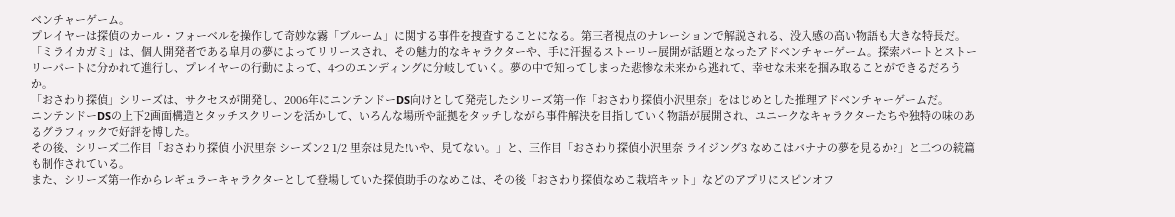ベンチャーゲーム。
プレイヤーは探偵のカール・フォーベルを操作して奇妙な霧「ブルーム」に関する事件を捜査することになる。第三者視点のナレーションで解説される、没入感の高い物語も大きな特長だ。
「ミライカガミ」は、個人開発者である皐月の夢によってリリースされ、その魅力的なキャラクターや、手に汗握るストーリー展開が話題となったアドベンチャーゲーム。探索パートとストーリーパートに分かれて進行し、プレイヤーの行動によって、4つのエンディングに分岐していく。夢の中で知ってしまった悲惨な未来から逃れて、幸せな未来を掴み取ることができるだろうか。
「おさわり探偵」シリーズは、サクセスが開発し、2006年にニンテンドーDS向けとして発売したシリーズ第一作「おさわり探偵小沢里奈」をはじめとした推理アドベンチャーゲームだ。
ニンテンドーDSの上下2画面構造とタッチスクリーンを活かして、いろんな場所や証拠をタッチしながら事件解決を目指していく物語が展開され、ユニークなキャラクターたちや独特の味のあるグラフィックで好評を博した。
その後、シリーズ二作目「おさわり探偵 小沢里奈 シーズン2 1/2 里奈は見た!いや、見てない。」と、三作目「おさわり探偵小沢里奈 ライジング3 なめこはバナナの夢を見るか?」と二つの続篇も制作されている。
また、シリーズ第一作からレギュラーキャラクターとして登場していた探偵助手のなめこは、その後「おさわり探偵なめこ栽培キット」などのアプリにスピンオフ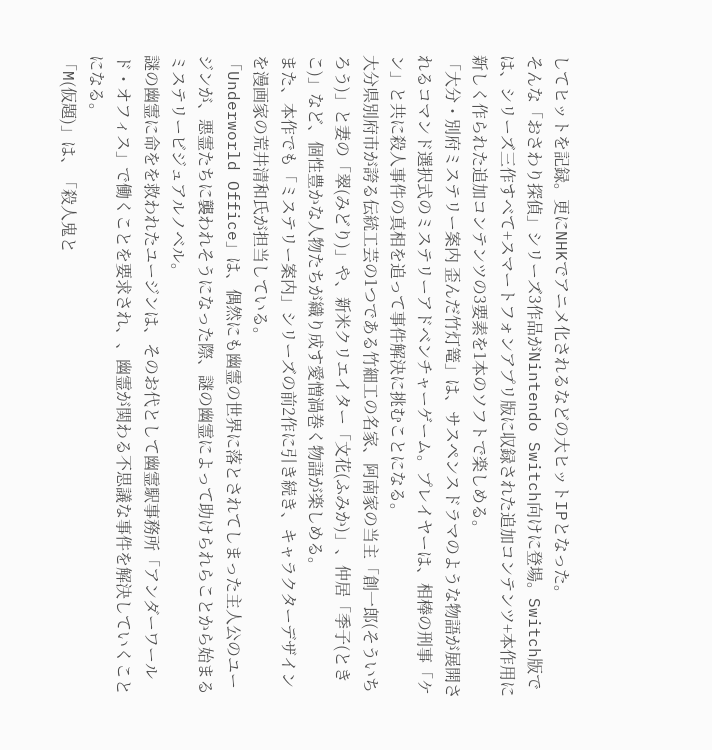してヒットを記録。更にNHKでアニメ化されるなどの大ヒットIPとなった。
そんな「おさわり探偵」シリーズ3作品がNintendo Switch向けに登場。Switch版では、シリーズ三作すべて+スマートフォンアプリ版に収録された追加コンテンツ+本作用に新しく作られた追加コンテンツの3要素を1本のソフトで楽しめる。
「大分・別府ミステリー案内 歪んだ竹灯篭」は、サスペンスドラマのような物語が展開されるコマンド選択式のミステリーアドベンチャーゲーム。プレイヤーは、相棒の刑事「ケン」と共に殺人事件の真相を追って事件解決に挑むことになる。
大分県別府市が誇る伝統工芸の1つである竹細工の名家、阿南家の当主「創一郎(そういちろう)」と妻の「翠(みどり)」や、新米クリエイター「文花(ふみか)」、仲居「季子(ときこ)」など、個性豊かな人物たちが織り成す愛憎渦巻く物語が楽しめる。
また、本作でも「ミステリー案内」シリーズの前2作に引き続き、キャラクターデザインを漫画家の荒井清和氏が担当している。
「Underworld Office」は、偶然にも幽霊の世界に落とされてしまった主人公のユージンが、悪霊たちに襲われそうになった際、謎の幽霊によって助けられらことから始まるミステリービジュアルノベル。
謎の幽霊に命をを救われたユージンは、そのお代として幽霊駅事務所「アンダーワールド・オフィス」で働くことを要求され、、幽霊が関わる不思議な事件を解決していくことになる。
「M(仮題)」は、「殺人鬼と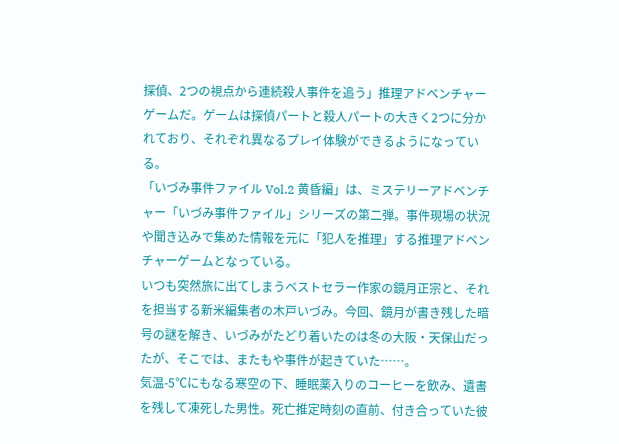探偵、2つの視点から連続殺人事件を追う」推理アドベンチャーゲームだ。ゲームは探偵パートと殺人パートの大きく2つに分かれており、それぞれ異なるプレイ体験ができるようになっている。
「いづみ事件ファイル Vol.2 黄昏編」は、ミステリーアドベンチャー「いづみ事件ファイル」シリーズの第二弾。事件現場の状況や聞き込みで集めた情報を元に「犯人を推理」する推理アドベンチャーゲームとなっている。
いつも突然旅に出てしまうベストセラー作家の鏡月正宗と、それを担当する新米編集者の木戸いづみ。今回、鏡月が書き残した暗号の謎を解き、いづみがたどり着いたのは冬の大阪・天保山だったが、そこでは、またもや事件が起きていた……。
気温-5℃にもなる寒空の下、睡眠薬入りのコーヒーを飲み、遺書を残して凍死した男性。死亡推定時刻の直前、付き合っていた彼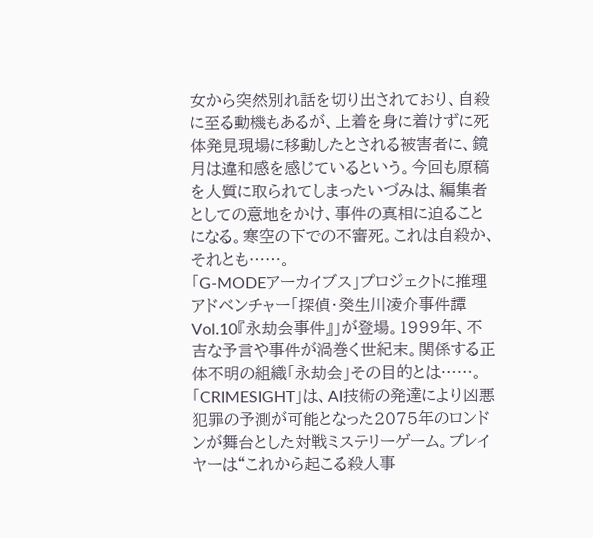女から突然別れ話を切り出されており、自殺に至る動機もあるが、上着を身に着けずに死体発見現場に移動したとされる被害者に、鏡月は違和感を感じているという。今回も原稿を人質に取られてしまったいづみは、編集者としての意地をかけ、事件の真相に迫ることになる。寒空の下での不審死。これは自殺か、それとも……。
「G-MODEアーカイブス」プロジェクトに推理アドベンチャー「探偵・癸生川凌介事件譚 Vol.10『永劫会事件』」が登場。1999年、不吉な予言や事件が渦巻く世紀末。関係する正体不明の組織「永劫会」その目的とは……。
「CRIMESIGHT」は、AI技術の発達により凶悪犯罪の予測が可能となった2075年のロンドンが舞台とした対戦ミステリーゲーム。プレイヤーは“これから起こる殺人事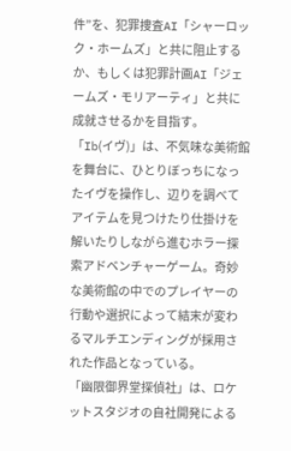件”を、犯罪捜査AI「シャーロック・ホームズ」と共に阻止するか、もしくは犯罪計画AI「ジェームズ・モリアーティ」と共に成就させるかを目指す。
「Ib(イヴ)」は、不気味な美術館を舞台に、ひとりぼっちになったイヴを操作し、辺りを調べてアイテムを見つけたり仕掛けを解いたりしながら進むホラー探索アドベンチャーゲーム。奇妙な美術館の中でのプレイヤーの行動や選択によって結末が変わるマルチエンディングが採用された作品となっている。
「幽限御界堂探偵社」は、ロケットスタジオの自社開発による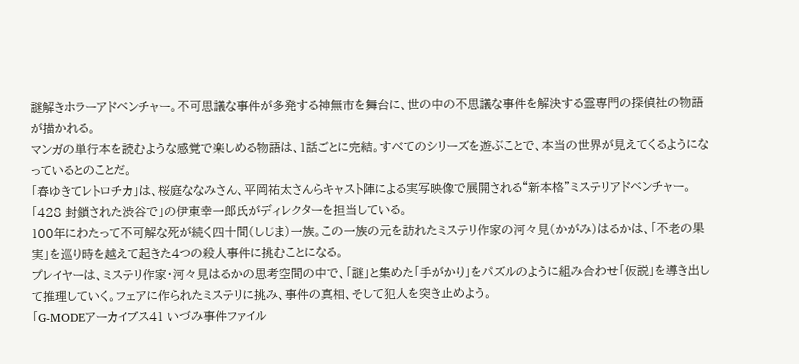謎解きホラーアドベンチャー。不可思議な事件が多発する神無市を舞台に、世の中の不思議な事件を解決する霊専門の探偵社の物語が描かれる。
マンガの単行本を読むような感覚で楽しめる物語は、1話ごとに完結。すべてのシリーズを遊ぶことで、本当の世界が見えてくるようになっているとのことだ。
「春ゆきてレトロチカ」は、桜庭ななみさん、平岡祐太さんらキャスト陣による実写映像で展開される“新本格”ミステリアドベンチャー。「428 封鎖された渋谷で」の伊東幸一郎氏がディレクターを担当している。
100年にわたって不可解な死が続く四十間(しじま)一族。この一族の元を訪れたミステリ作家の河々見(かがみ)はるかは、「不老の果実」を巡り時を越えて起きた4つの殺人事件に挑むことになる。
プレイヤーは、ミステリ作家・河々見はるかの思考空間の中で、「謎」と集めた「手がかり」をパズルのように組み合わせ「仮説」を導き出して推理していく。フェアに作られたミステリに挑み、事件の真相、そして犯人を突き止めよう。
「G-MODEアーカイブス41 いづみ事件ファイル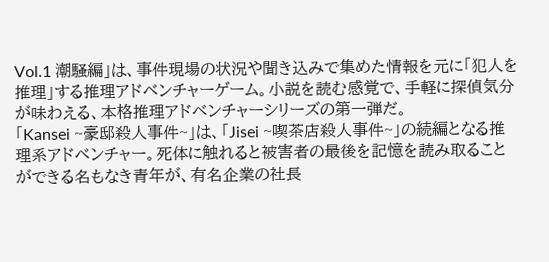Vol.1 潮騒編」は、事件現場の状況や聞き込みで集めた情報を元に「犯人を推理」する推理アドベンチャーゲーム。小説を読む感覚で、手軽に探偵気分が味わえる、本格推理アドベンチャーシリーズの第一弾だ。
「Kansei ~豪邸殺人事件~」は、「Jisei ~喫茶店殺人事件~」の続編となる推理系アドベンチャー。死体に触れると被害者の最後を記憶を読み取ることができる名もなき青年が、有名企業の社長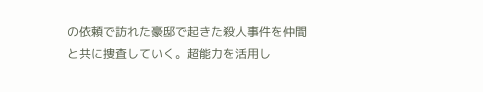の依頼で訪れた豪邸で起きた殺人事件を仲間と共に捜査していく。超能力を活用し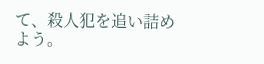て、殺人犯を追い詰めよう。